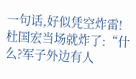一句话,好似凭空炸雷!
杜国宏当场就炸了:“什么?军子外边有人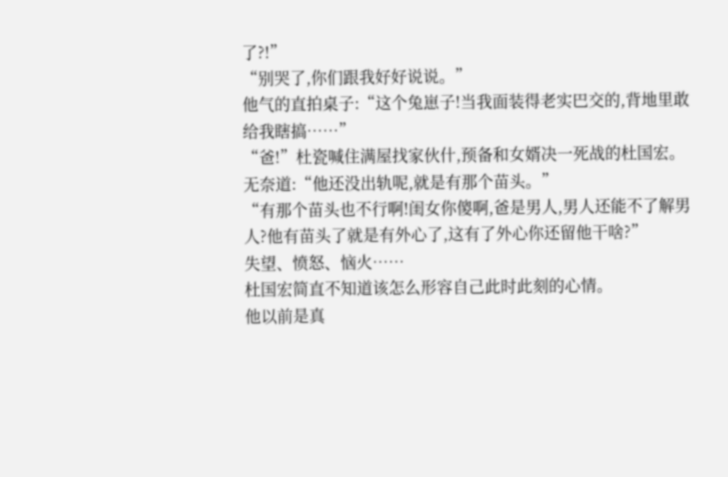了?!”
“别哭了,你们跟我好好说说。”
他气的直拍桌子:“这个兔崽子!当我面装得老实巴交的,背地里敢给我瞎搞……”
“爸!”杜瓷喊住满屋找家伙什,预备和女婿决一死战的杜国宏。
无奈道:“他还没出轨呢,就是有那个苗头。”
“有那个苗头也不行啊!闺女你傻啊,爸是男人,男人还能不了解男人?他有苗头了就是有外心了,这有了外心你还留他干啥?”
失望、愤怒、恼火……
杜国宏简直不知道该怎么形容自己此时此刻的心情。
他以前是真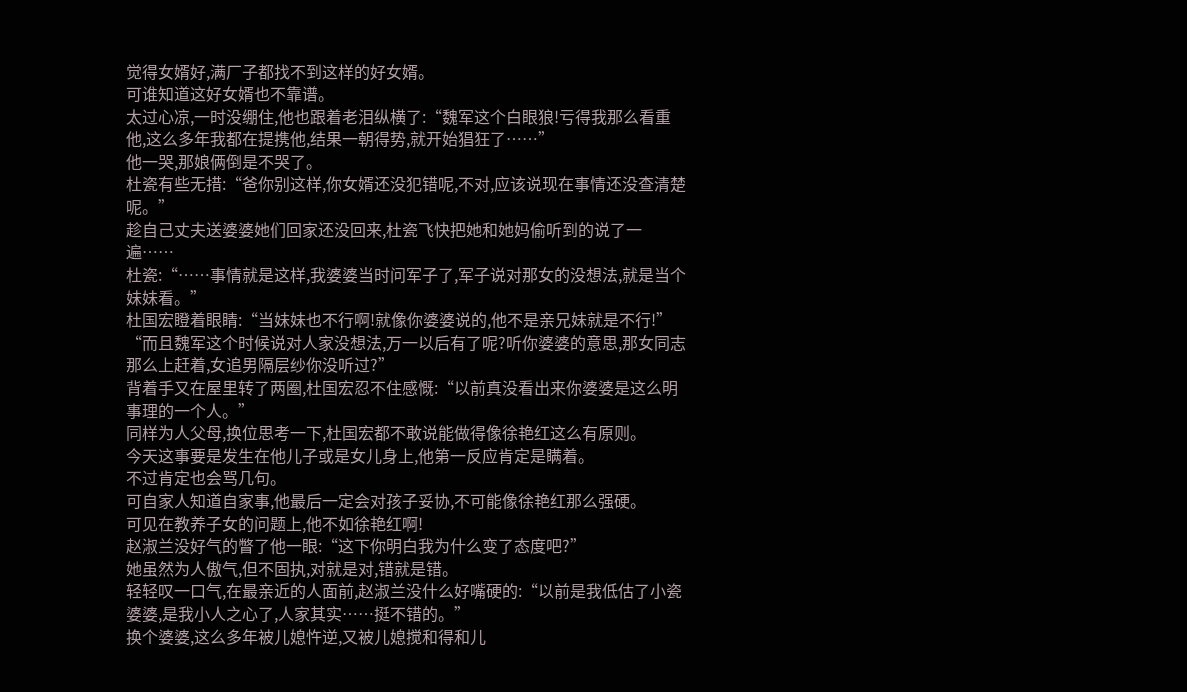觉得女婿好,满厂子都找不到这样的好女婿。
可谁知道这好女婿也不靠谱。
太过心凉,一时没绷住,他也跟着老泪纵横了:“魏军这个白眼狼!亏得我那么看重他,这么多年我都在提携他,结果一朝得势,就开始猖狂了……”
他一哭,那娘俩倒是不哭了。
杜瓷有些无措:“爸你别这样,你女婿还没犯错呢,不对,应该说现在事情还没查清楚呢。”
趁自己丈夫送婆婆她们回家还没回来,杜瓷飞快把她和她妈偷听到的说了一遍……
杜瓷:“……事情就是这样,我婆婆当时问军子了,军子说对那女的没想法,就是当个妹妹看。”
杜国宏瞪着眼睛:“当妹妹也不行啊!就像你婆婆说的,他不是亲兄妹就是不行!”
“而且魏军这个时候说对人家没想法,万一以后有了呢?听你婆婆的意思,那女同志那么上赶着,女追男隔层纱你没听过?”
背着手又在屋里转了两圈,杜国宏忍不住感慨:“以前真没看出来你婆婆是这么明事理的一个人。”
同样为人父母,换位思考一下,杜国宏都不敢说能做得像徐艳红这么有原则。
今天这事要是发生在他儿子或是女儿身上,他第一反应肯定是瞒着。
不过肯定也会骂几句。
可自家人知道自家事,他最后一定会对孩子妥协,不可能像徐艳红那么强硬。
可见在教养子女的问题上,他不如徐艳红啊!
赵淑兰没好气的瞥了他一眼:“这下你明白我为什么变了态度吧?”
她虽然为人傲气,但不固执,对就是对,错就是错。
轻轻叹一口气,在最亲近的人面前,赵淑兰没什么好嘴硬的:“以前是我低估了小瓷婆婆,是我小人之心了,人家其实……挺不错的。”
换个婆婆,这么多年被儿媳忤逆,又被儿媳搅和得和儿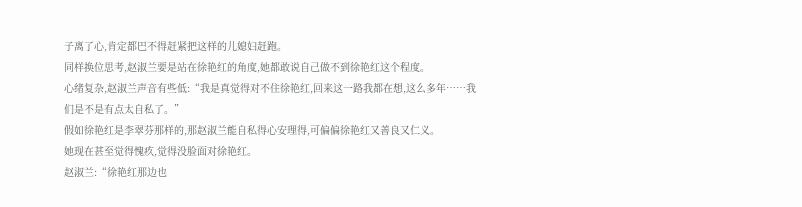子离了心,肯定都巴不得赶紧把这样的儿媳妇赶跑。
同样换位思考,赵淑兰要是站在徐艳红的角度,她都敢说自己做不到徐艳红这个程度。
心绪复杂,赵淑兰声音有些低:“我是真觉得对不住徐艳红,回来这一路我都在想,这么多年……我们是不是有点太自私了。”
假如徐艳红是李翠芬那样的,那赵淑兰能自私得心安理得,可偏偏徐艳红又善良又仁义。
她现在甚至觉得愧疚,觉得没脸面对徐艳红。
赵淑兰:“徐艳红那边也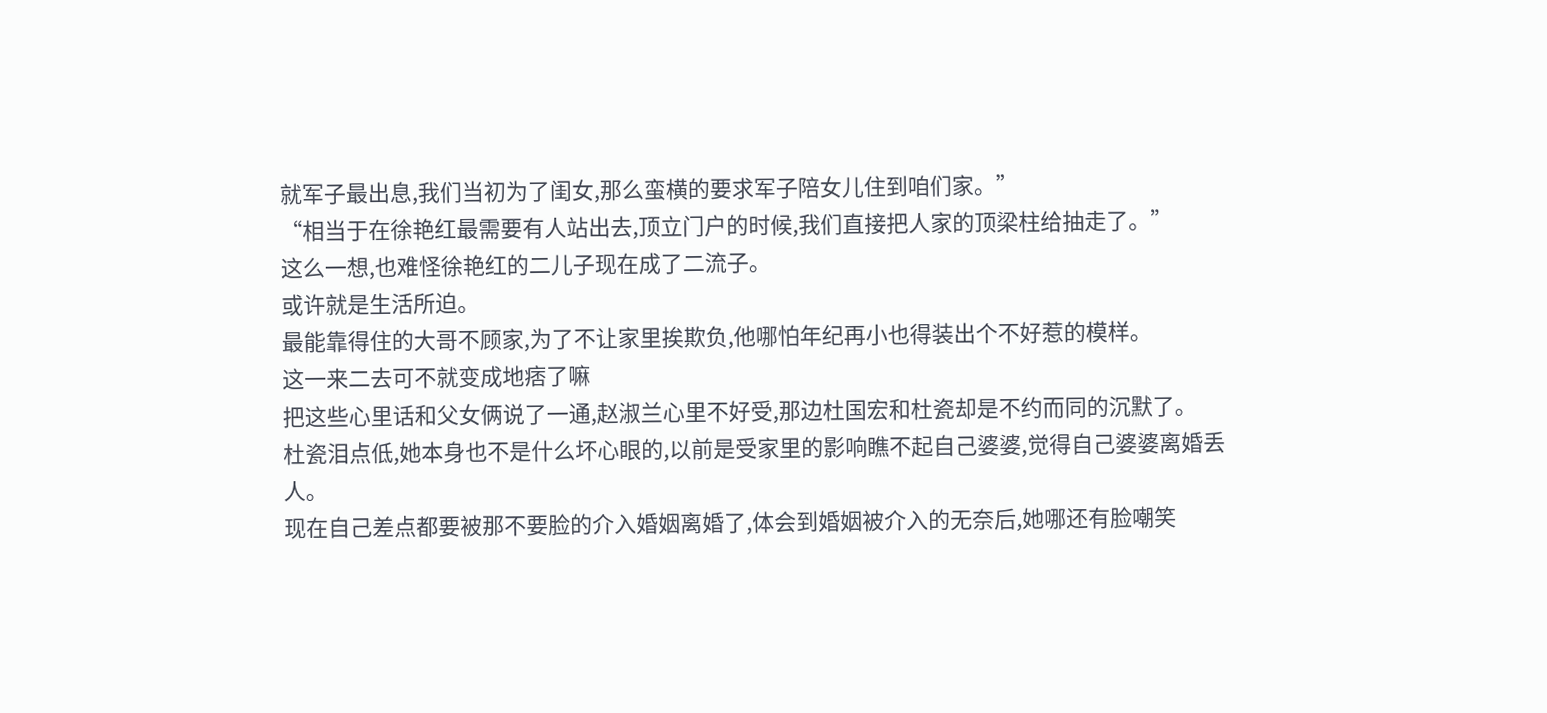就军子最出息,我们当初为了闺女,那么蛮横的要求军子陪女儿住到咱们家。”
“相当于在徐艳红最需要有人站出去,顶立门户的时候,我们直接把人家的顶梁柱给抽走了。”
这么一想,也难怪徐艳红的二儿子现在成了二流子。
或许就是生活所迫。
最能靠得住的大哥不顾家,为了不让家里挨欺负,他哪怕年纪再小也得装出个不好惹的模样。
这一来二去可不就变成地痞了嘛
把这些心里话和父女俩说了一通,赵淑兰心里不好受,那边杜国宏和杜瓷却是不约而同的沉默了。
杜瓷泪点低,她本身也不是什么坏心眼的,以前是受家里的影响瞧不起自己婆婆,觉得自己婆婆离婚丢人。
现在自己差点都要被那不要脸的介入婚姻离婚了,体会到婚姻被介入的无奈后,她哪还有脸嘲笑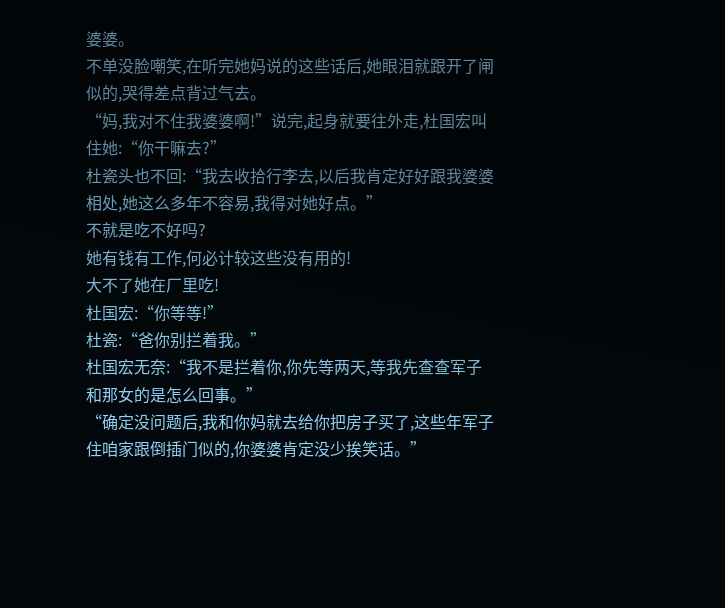婆婆。
不单没脸嘲笑,在听完她妈说的这些话后,她眼泪就跟开了闸似的,哭得差点背过气去。
“妈,我对不住我婆婆啊!”说完,起身就要往外走,杜国宏叫住她:“你干嘛去?”
杜瓷头也不回:“我去收拾行李去,以后我肯定好好跟我婆婆相处,她这么多年不容易,我得对她好点。”
不就是吃不好吗?
她有钱有工作,何必计较这些没有用的!
大不了她在厂里吃!
杜国宏:“你等等!”
杜瓷:“爸你别拦着我。”
杜国宏无奈:“我不是拦着你,你先等两天,等我先查查军子和那女的是怎么回事。”
“确定没问题后,我和你妈就去给你把房子买了,这些年军子住咱家跟倒插门似的,你婆婆肯定没少挨笑话。”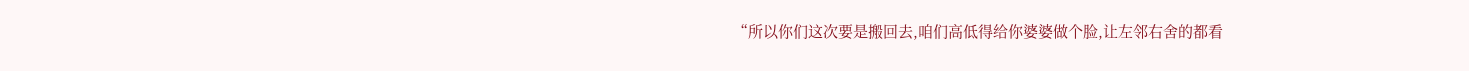“所以你们这次要是搬回去,咱们高低得给你婆婆做个脸,让左邻右舍的都看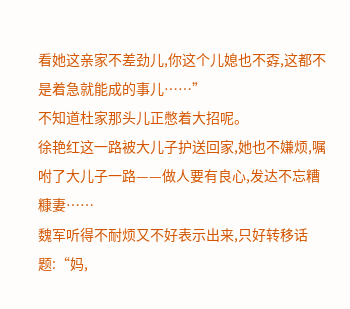看她这亲家不差劲儿,你这个儿媳也不孬,这都不是着急就能成的事儿……”
不知道杜家那头儿正憋着大招呢。
徐艳红这一路被大儿子护送回家,她也不嫌烦,嘱咐了大儿子一路——做人要有良心,发达不忘糟糠妻……
魏军听得不耐烦又不好表示出来,只好转移话题:“妈,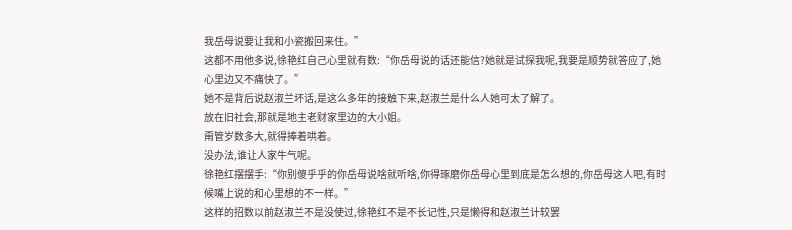我岳母说要让我和小瓷搬回来住。”
这都不用他多说,徐艳红自己心里就有数:“你岳母说的话还能信?她就是试探我呢,我要是顺势就答应了,她心里边又不痛快了。”
她不是背后说赵淑兰坏话,是这么多年的接触下来,赵淑兰是什么人她可太了解了。
放在旧社会,那就是地主老财家里边的大小姐。
甭管岁数多大,就得捧着哄着。
没办法,谁让人家牛气呢。
徐艳红摆摆手:“你别傻乎乎的你岳母说啥就听啥,你得琢磨你岳母心里到底是怎么想的,你岳母这人吧,有时候嘴上说的和心里想的不一样。”
这样的招数以前赵淑兰不是没使过,徐艳红不是不长记性,只是懒得和赵淑兰计较罢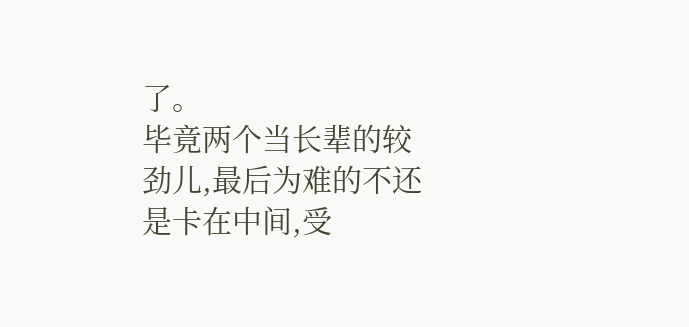了。
毕竟两个当长辈的较劲儿,最后为难的不还是卡在中间,受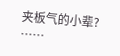夹板气的小辈?
……